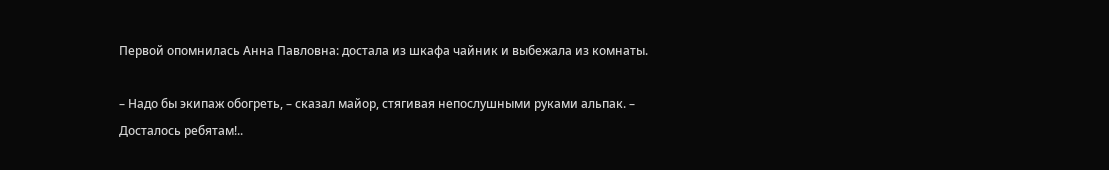Первой опомнилась Анна Павловна: достала из шкафа чайник и выбежала из комнаты.

– Надо бы экипаж обогреть, – сказал майор, стягивая непослушными руками альпак. – Досталось ребятам!..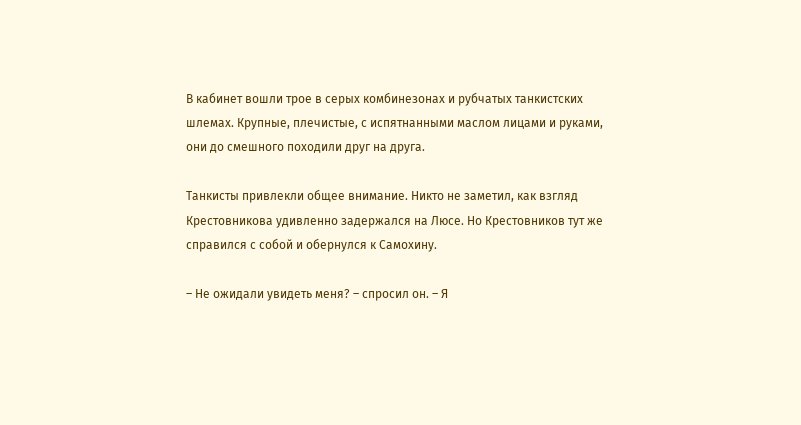В кабинет вошли трое в серых комбинезонах и рубчатых танкистских шлемах. Крупные, плечистые, с испятнанными маслом лицами и руками, они до смешного походили друг на друга.

Танкисты привлекли общее внимание. Никто не заметил, как взгляд Крестовникова удивленно задержался на Люсе. Но Крестовников тут же справился с собой и обернулся к Самохину.

– Не ожидали увидеть меня? – спросил он. – Я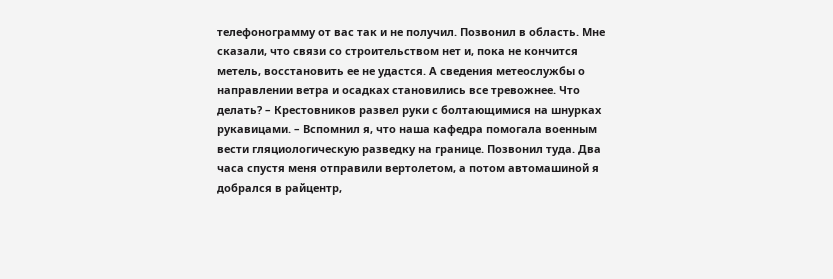телефонограмму от вас так и не получил. Позвонил в область. Мне сказали, что связи со строительством нет и, пока не кончится метель, восстановить ее не удастся. А сведения метеослужбы о направлении ветра и осадках становились все тревожнее. Что делать? – Крестовников развел руки с болтающимися на шнурках рукавицами. – Вспомнил я, что наша кафедра помогала военным вести гляциологическую разведку на границе. Позвонил туда. Два часа спустя меня отправили вертолетом, а потом автомашиной я добрался в райцентр,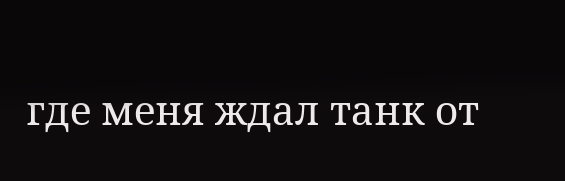где меня ждал танк от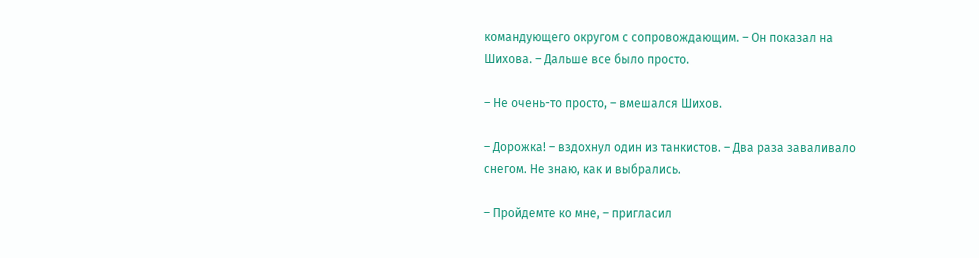командующего округом с сопровождающим. – Он показал на Шихова. – Дальше все было просто.

– Не очень-то просто, – вмешался Шихов.

– Дорожка! – вздохнул один из танкистов. – Два раза заваливало снегом. Не знаю, как и выбрались.

– Пройдемте ко мне, – пригласил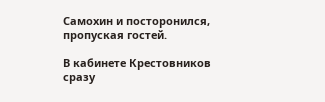Самохин и посторонился, пропуская гостей.

В кабинете Крестовников сразу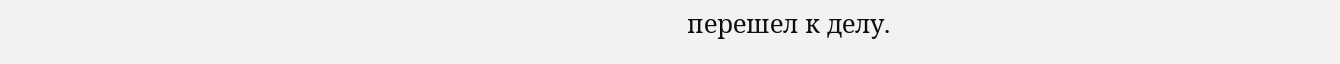перешел к делу.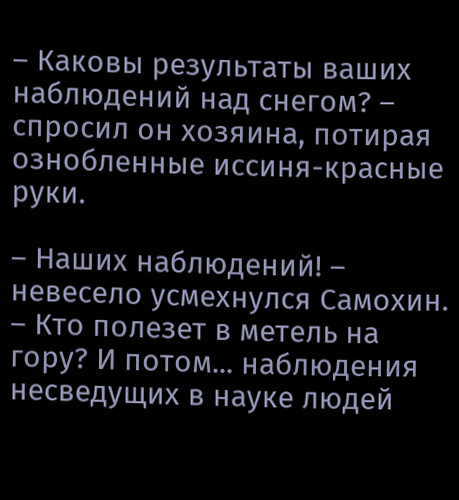– Каковы результаты ваших наблюдений над снегом? – спросил он хозяина, потирая ознобленные иссиня-красные руки.

– Наших наблюдений! – невесело усмехнулся Самохин. – Кто полезет в метель на гору? И потом... наблюдения несведущих в науке людей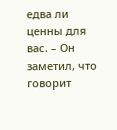едва ли ценны для вас. – Он заметил, что говорит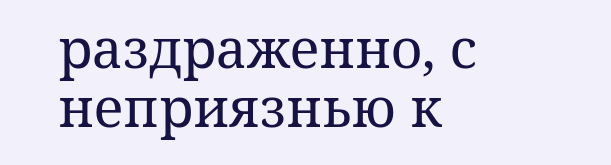раздраженно, с неприязнью к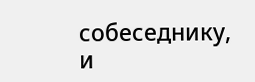собеседнику, и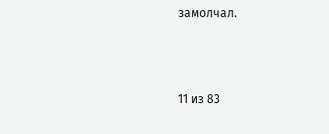замолчал.



11 из 83